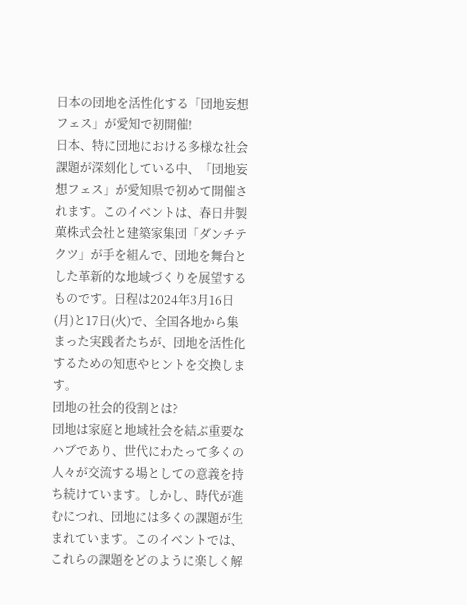日本の団地を活性化する「団地妄想フェス」が愛知で初開催!
日本、特に団地における多様な社会課題が深刻化している中、「団地妄想フェス」が愛知県で初めて開催されます。このイベントは、春日井製菓株式会社と建築家集団「ダンチテクツ」が手を組んで、団地を舞台とした革新的な地域づくりを展望するものです。日程は2024年3月16日(月)と17日(火)で、全国各地から集まった実践者たちが、団地を活性化するための知恵やヒントを交換します。
団地の社会的役割とは?
団地は家庭と地域社会を結ぶ重要なハブであり、世代にわたって多くの人々が交流する場としての意義を持ち続けています。しかし、時代が進むにつれ、団地には多くの課題が生まれています。このイベントでは、これらの課題をどのように楽しく解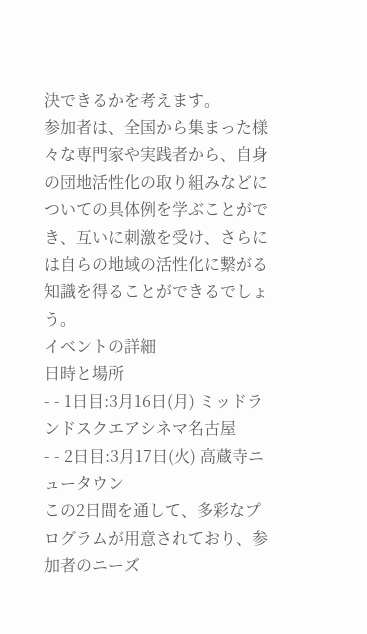決できるかを考えます。
参加者は、全国から集まった様々な専門家や実践者から、自身の団地活性化の取り組みなどについての具体例を学ぶことができ、互いに刺激を受け、さらには自らの地域の活性化に繋がる知識を得ることができるでしょう。
イベントの詳細
日時と場所
- - 1日目:3月16日(月) ミッドランドスクエアシネマ名古屋
- - 2日目:3月17日(火) 高蔵寺ニュータウン
この2日間を通して、多彩なプログラムが用意されており、参加者のニーズ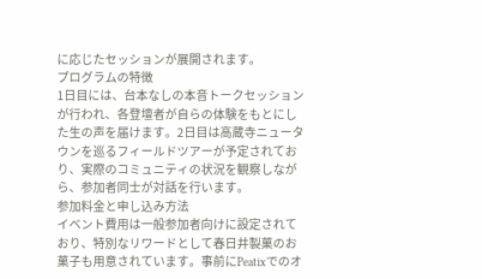に応じたセッションが展開されます。
プログラムの特徴
1日目には、台本なしの本音トークセッションが行われ、各登壇者が自らの体験をもとにした生の声を届けます。2日目は高蔵寺ニュータウンを巡るフィールドツアーが予定されており、実際のコミュニティの状況を観察しながら、参加者同士が対話を行います。
参加料金と申し込み方法
イベント費用は一般参加者向けに設定されており、特別なリワードとして春日井製菓のお菓子も用意されています。事前にPeatixでのオ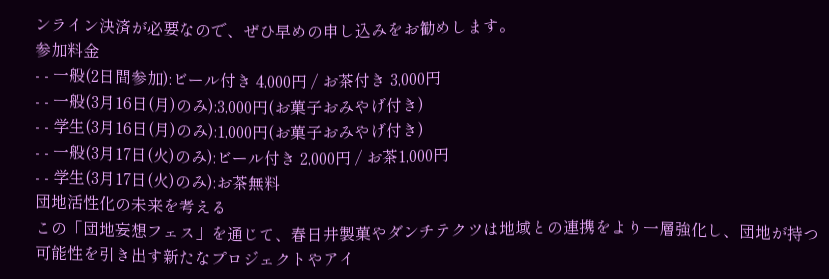ンライン決済が必要なので、ぜひ早めの申し込みをお勧めします。
参加料金
- - 一般(2日間参加):ビール付き 4,000円 / お茶付き 3,000円
- - 一般(3月16日(月)のみ):3,000円(お菓子おみやげ付き)
- - 学生(3月16日(月)のみ):1,000円(お菓子おみやげ付き)
- - 一般(3月17日(火)のみ):ビール付き 2,000円 / お茶1,000円
- - 学生(3月17日(火)のみ):お茶無料
団地活性化の未来を考える
この「団地妄想フェス」を通じて、春日井製菓やダンチテクツは地域との連携をより一層強化し、団地が持つ可能性を引き出す新たなプロジェクトやアイ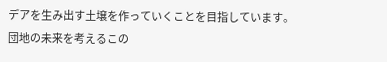デアを生み出す土壌を作っていくことを目指しています。
団地の未来を考えるこの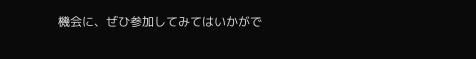機会に、ぜひ参加してみてはいかがで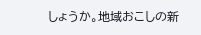しょうか。地域おこしの新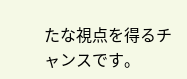たな視点を得るチャンスです。